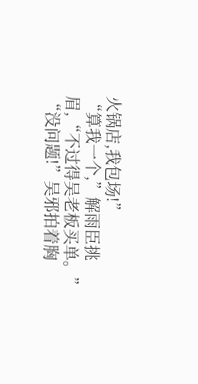火锅店,我包场!”
“算我一个,”解雨臣挑眉,“不过得吴老板买单。”
“没问题!”吴邪拍着胸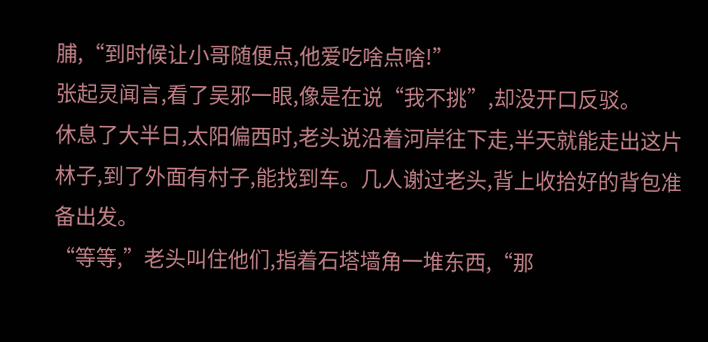脯,“到时候让小哥随便点,他爱吃啥点啥!”
张起灵闻言,看了吴邪一眼,像是在说“我不挑”,却没开口反驳。
休息了大半日,太阳偏西时,老头说沿着河岸往下走,半天就能走出这片林子,到了外面有村子,能找到车。几人谢过老头,背上收拾好的背包准备出发。
“等等,”老头叫住他们,指着石塔墙角一堆东西,“那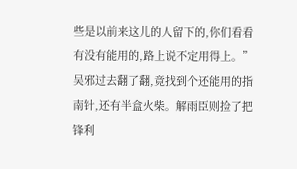些是以前来这儿的人留下的,你们看看有没有能用的,路上说不定用得上。”
吴邪过去翻了翻,竟找到个还能用的指南针,还有半盒火柴。解雨臣则捡了把锋利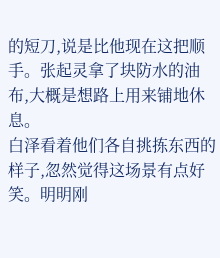的短刀,说是比他现在这把顺手。张起灵拿了块防水的油布,大概是想路上用来铺地休息。
白泽看着他们各自挑拣东西的样子,忽然觉得这场景有点好笑。明明刚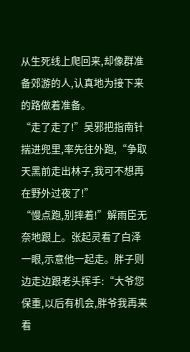从生死线上爬回来,却像群准备郊游的人,认真地为接下来的路做着准备。
“走了走了!”吴邪把指南针揣进兜里,率先往外跑,“争取天黑前走出林子,我可不想再在野外过夜了!”
“慢点跑,别摔着!”解雨臣无奈地跟上。张起灵看了白泽一眼,示意他一起走。胖子则边走边跟老头挥手:“大爷您保重,以后有机会,胖爷我再来看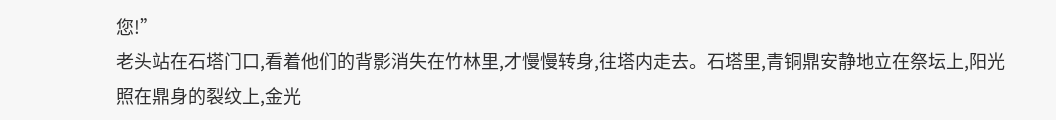您!”
老头站在石塔门口,看着他们的背影消失在竹林里,才慢慢转身,往塔内走去。石塔里,青铜鼎安静地立在祭坛上,阳光照在鼎身的裂纹上,金光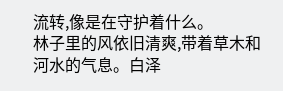流转,像是在守护着什么。
林子里的风依旧清爽,带着草木和河水的气息。白泽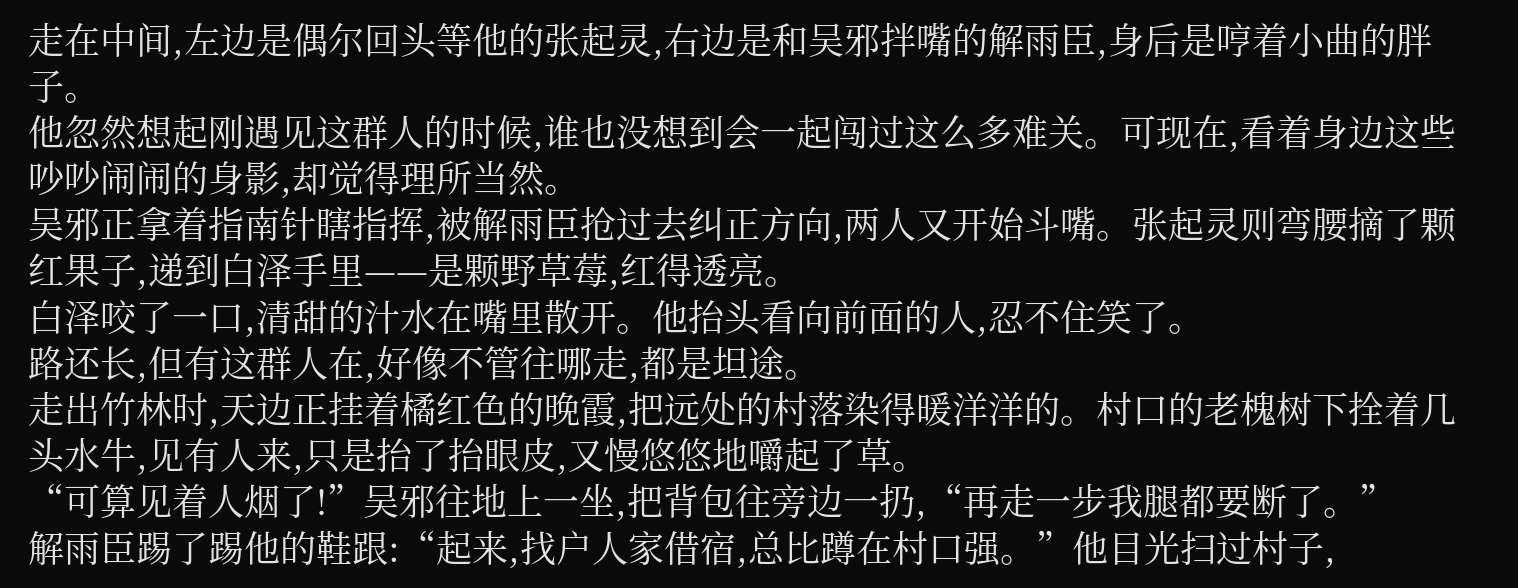走在中间,左边是偶尔回头等他的张起灵,右边是和吴邪拌嘴的解雨臣,身后是哼着小曲的胖子。
他忽然想起刚遇见这群人的时候,谁也没想到会一起闯过这么多难关。可现在,看着身边这些吵吵闹闹的身影,却觉得理所当然。
吴邪正拿着指南针瞎指挥,被解雨臣抢过去纠正方向,两人又开始斗嘴。张起灵则弯腰摘了颗红果子,递到白泽手里——是颗野草莓,红得透亮。
白泽咬了一口,清甜的汁水在嘴里散开。他抬头看向前面的人,忍不住笑了。
路还长,但有这群人在,好像不管往哪走,都是坦途。
走出竹林时,天边正挂着橘红色的晚霞,把远处的村落染得暖洋洋的。村口的老槐树下拴着几头水牛,见有人来,只是抬了抬眼皮,又慢悠悠地嚼起了草。
“可算见着人烟了!”吴邪往地上一坐,把背包往旁边一扔,“再走一步我腿都要断了。”
解雨臣踢了踢他的鞋跟:“起来,找户人家借宿,总比蹲在村口强。”他目光扫过村子,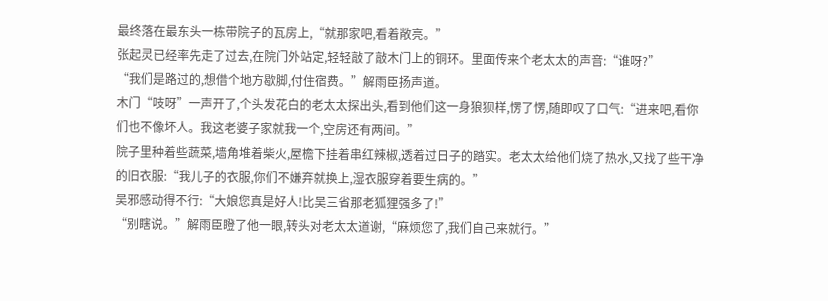最终落在最东头一栋带院子的瓦房上,“就那家吧,看着敞亮。”
张起灵已经率先走了过去,在院门外站定,轻轻敲了敲木门上的铜环。里面传来个老太太的声音:“谁呀?”
“我们是路过的,想借个地方歇脚,付住宿费。”解雨臣扬声道。
木门“吱呀”一声开了,个头发花白的老太太探出头,看到他们这一身狼狈样,愣了愣,随即叹了口气:“进来吧,看你们也不像坏人。我这老婆子家就我一个,空房还有两间。”
院子里种着些蔬菜,墙角堆着柴火,屋檐下挂着串红辣椒,透着过日子的踏实。老太太给他们烧了热水,又找了些干净的旧衣服:“我儿子的衣服,你们不嫌弃就换上,湿衣服穿着要生病的。”
吴邪感动得不行:“大娘您真是好人!比吴三省那老狐狸强多了!”
“别瞎说。”解雨臣瞪了他一眼,转头对老太太道谢,“麻烦您了,我们自己来就行。”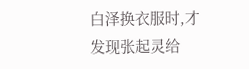白泽换衣服时,才发现张起灵给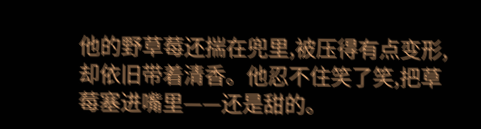他的野草莓还揣在兜里,被压得有点变形,却依旧带着清香。他忍不住笑了笑,把草莓塞进嘴里——还是甜的。